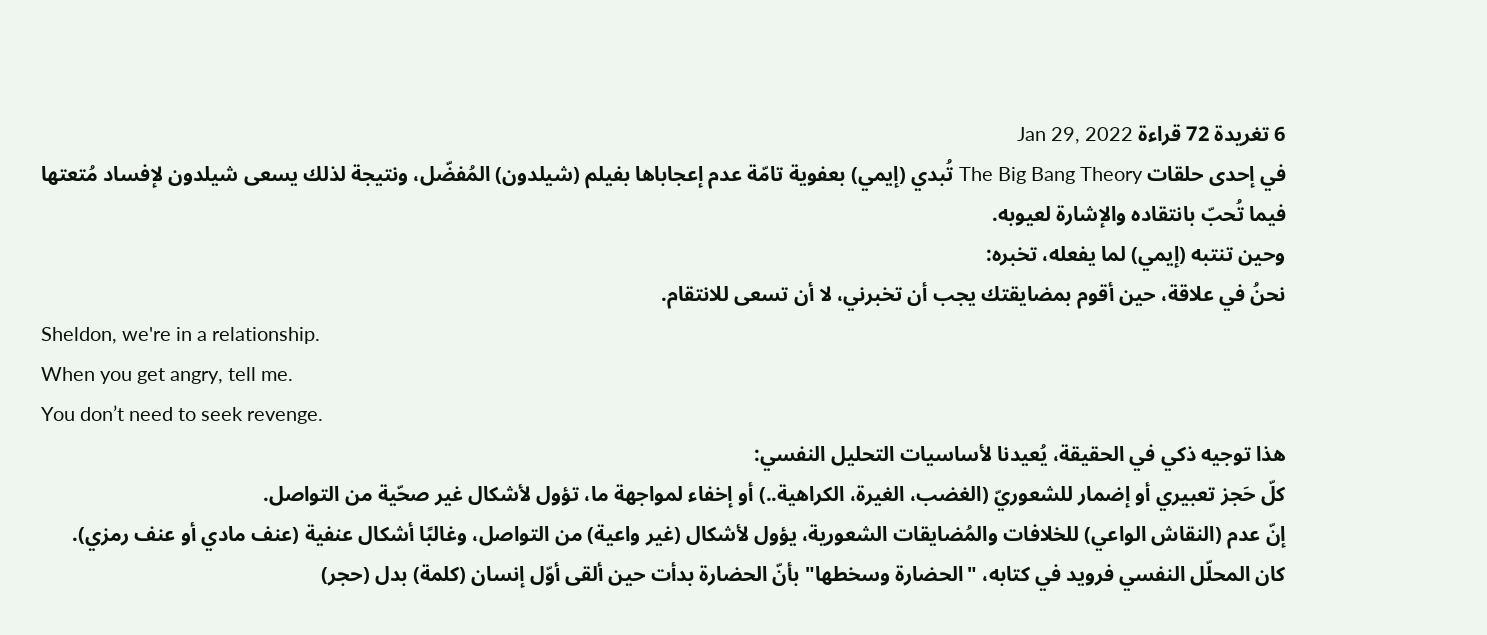6 تغريدة 72 قراءة Jan 29, 2022
في إحدى حلقات The Big Bang Theory تُبدي (إيمي) بعفوية تامّة عدم إعجاباها بفيلم (شيلدون) المُفضّل، ونتيجة لذلك يسعى شيلدون لإفساد مُتعتها فيما تُحبّ بانتقاده والإشارة لعيوبه.
وحين تنتبه (إيمي) لما يفعله، تخبره:
نحنُ في علاقة، حين أقوم بمضايقتك يجب أن تخبرني، لا أن تسعى للانتقام.
Sheldon, we're in a relationship.
When you get angry, tell me.
You don’t need to seek revenge.
هذا توجيه ذكي في الحقيقة، يُعيدنا لأساسيات التحليل النفسي:
كلّ حَجز تعبيري أو إضمار للشعوريّ (الغضب، الغيرة، الكراهية..) أو إخفاء لمواجهة ما، تؤول لأشكال غير صحّية من التواصل.
إنّ عدم (النقاش الواعي) للخلافات والمُضايقات الشعورية، يؤول لأشكال (غير واعية) من التواصل، وغالبًا أشكال عنفية (عنف مادي أو عنف رمزي).
كان المحلّل النفسي فرويد في كتابه، "الحضارة وسخطها" بأنّ الحضارة بدأت حين ألقى أوّل إنسان (كلمة) بدل (حجر)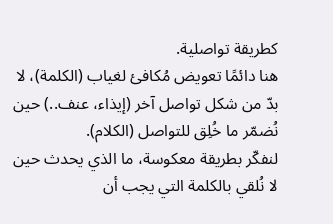كطريقة تواصلية.
هنا دائمًا تعويض مُكافئ لغياب (الكلمة)، لا بدّ من شكل تواصل آخر (إيذاء، عنف..) حين نُضمّر ما خُلِق للتواصل (الكلام).
لنفكّر بطريقة معكوسة، ما الذي يحدث حين لا نُلقي بالكلمة التي يجب أن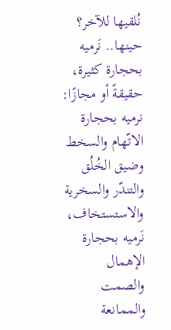نُلقيها للآخر؟
حينها.. نَرميه بحجارة كثيرة، حقيقةً أو مجازًا:
نرميه بحجارة الاتّهام والسخط وضيق الخُلُق والتندّر والسخرية والاستستخاف، نَرميه بحجارة الإهمال والصمت والممانعة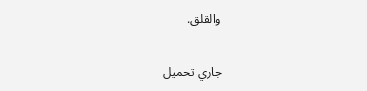والقلق.

جاري تحميل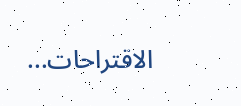الاقتراحات...